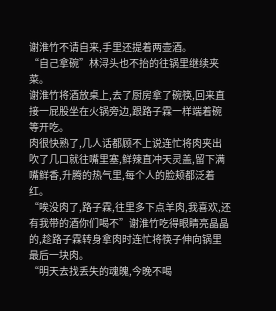谢淮竹不请自来,手里还提着两壶酒。
“自己拿碗”林浔头也不抬的往锅里继续夹菜。
谢淮竹将酒放桌上,去了厨房拿了碗筷,回来直接一屁股坐在火锅旁边,跟路子霖一样端着碗等开吃。
肉很快熟了,几人话都顾不上说连忙将肉夹出吹了几口就往嘴里塞,鲜辣直冲天灵盖,留下满嘴鲜香,升腾的热气里,每个人的脸颊都泛着红。
“唉没肉了,路子霖,往里多下点羊肉,我喜欢,还有我带的酒你们喝不”谢淮竹吃得眼睛亮晶晶的,趁路子霖转身拿肉时连忙将筷子伸向锅里最后一块肉。
“明天去找丢失的魂魄,今晚不喝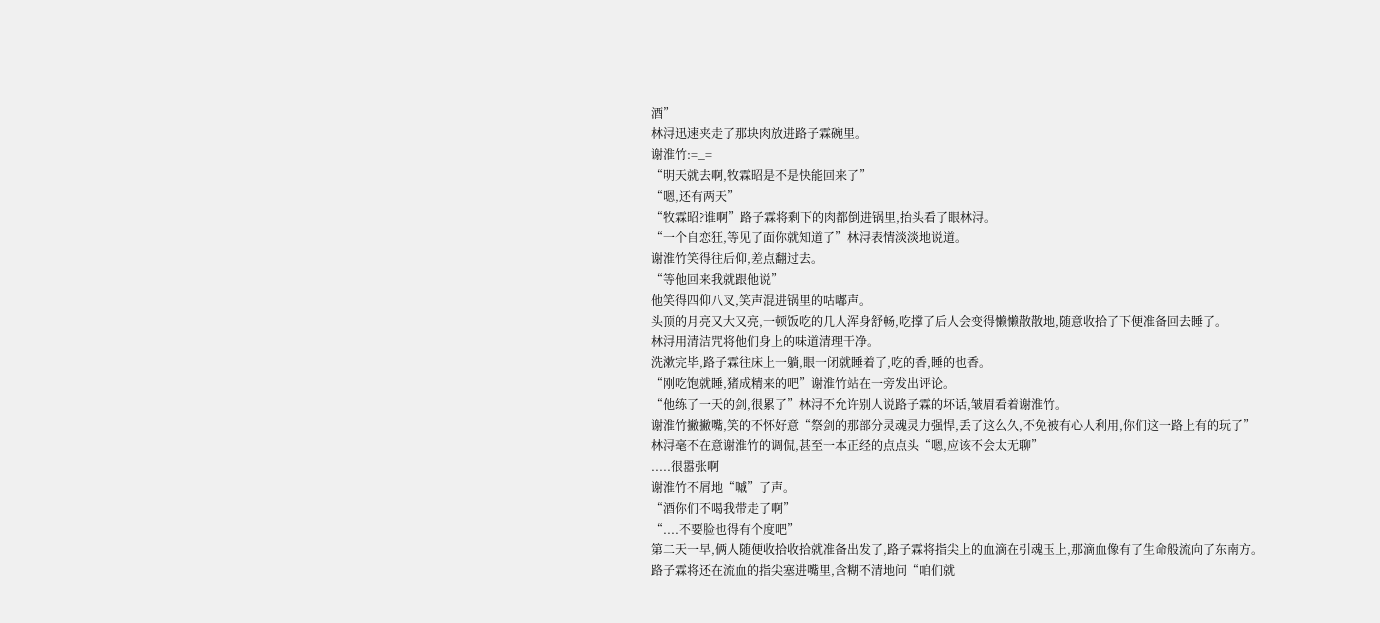酒”
林浔迅速夹走了那块肉放进路子霖碗里。
谢淮竹:=_=
“明天就去啊,牧霖昭是不是快能回来了”
“嗯,还有两天”
“牧霖昭?谁啊”路子霖将剩下的肉都倒进锅里,抬头看了眼林浔。
“一个自恋狂,等见了面你就知道了”林浔表情淡淡地说道。
谢淮竹笑得往后仰,差点翻过去。
“等他回来我就跟他说”
他笑得四仰八叉,笑声混进锅里的咕嘟声。
头顶的月亮又大又亮,一顿饭吃的几人浑身舒畅,吃撑了后人会变得懒懒散散地,随意收拾了下便准备回去睡了。
林浔用清洁咒将他们身上的味道清理干净。
洗漱完毕,路子霖往床上一躺,眼一闭就睡着了,吃的香,睡的也香。
“刚吃饱就睡,猪成精来的吧”谢淮竹站在一旁发出评论。
“他练了一天的剑,很累了”林浔不允许别人说路子霖的坏话,皱眉看着谢淮竹。
谢淮竹撇撇嘴,笑的不怀好意“祭剑的那部分灵魂灵力强悍,丢了这么久,不免被有心人利用,你们这一路上有的玩了”
林浔毫不在意谢淮竹的调侃,甚至一本正经的点点头“嗯,应该不会太无聊”
.....很嚣张啊
谢淮竹不屑地“嘁”了声。
“酒你们不喝我带走了啊”
“....不要脸也得有个度吧”
第二天一早,俩人随便收拾收拾就准备出发了,路子霖将指尖上的血滴在引魂玉上,那滴血像有了生命般流向了东南方。
路子霖将还在流血的指尖塞进嘴里,含糊不清地问“咱们就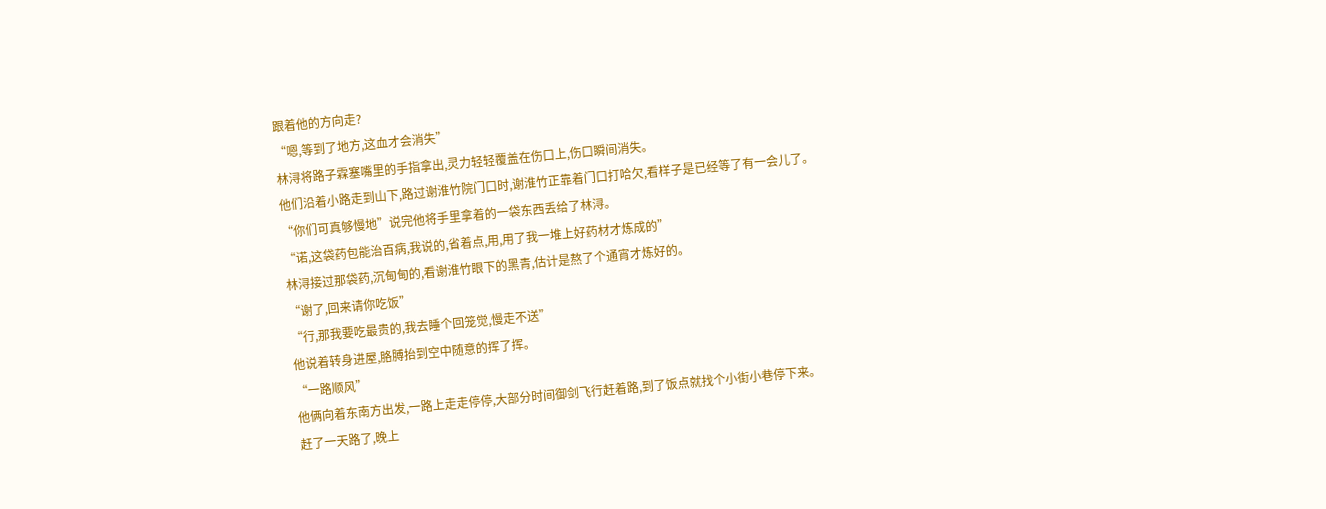跟着他的方向走?
“嗯,等到了地方,这血才会消失”
林浔将路子霖塞嘴里的手指拿出,灵力轻轻覆盖在伤口上,伤口瞬间消失。
他们沿着小路走到山下,路过谢淮竹院门口时,谢淮竹正靠着门口打哈欠,看样子是已经等了有一会儿了。
“你们可真够慢地”说完他将手里拿着的一袋东西丢给了林浔。
“诺,这袋药包能治百病,我说的,省着点,用,用了我一堆上好药材才炼成的”
林浔接过那袋药,沉甸甸的,看谢淮竹眼下的黑青,估计是熬了个通宵才炼好的。
“谢了,回来请你吃饭”
“行,那我要吃最贵的,我去睡个回笼觉,慢走不送”
他说着转身进屋,胳膊抬到空中随意的挥了挥。
“一路顺风”
他俩向着东南方出发,一路上走走停停,大部分时间御剑飞行赶着路,到了饭点就找个小街小巷停下来。
赶了一天路了,晚上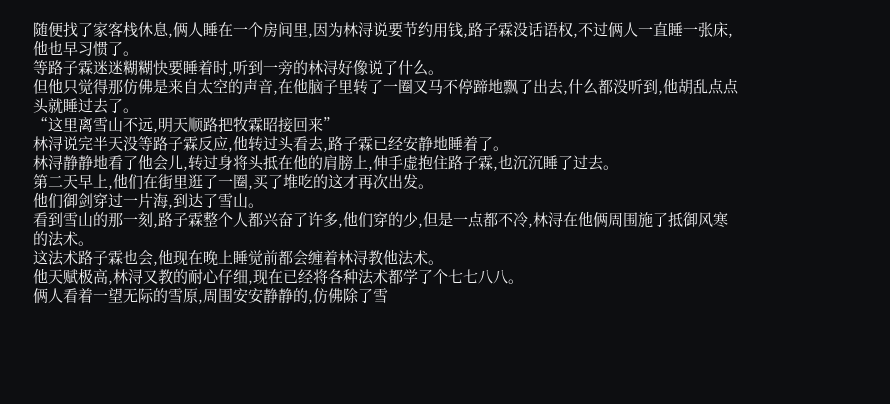随便找了家客栈休息,俩人睡在一个房间里,因为林浔说要节约用钱,路子霖没话语权,不过俩人一直睡一张床,他也早习惯了。
等路子霖迷迷糊糊快要睡着时,听到一旁的林浔好像说了什么。
但他只觉得那仿佛是来自太空的声音,在他脑子里转了一圈又马不停蹄地飘了出去,什么都没听到,他胡乱点点头就睡过去了。
“这里离雪山不远,明天顺路把牧霖昭接回来”
林浔说完半天没等路子霖反应,他转过头看去,路子霖已经安静地睡着了。
林浔静静地看了他会儿,转过身将头抵在他的肩膀上,伸手虚抱住路子霖,也沉沉睡了过去。
第二天早上,他们在街里逛了一圈,买了堆吃的这才再次出发。
他们御剑穿过一片海,到达了雪山。
看到雪山的那一刻,路子霖整个人都兴奋了许多,他们穿的少,但是一点都不冷,林浔在他俩周围施了抵御风寒的法术。
这法术路子霖也会,他现在晚上睡觉前都会缠着林浔教他法术。
他天赋极高,林浔又教的耐心仔细,现在已经将各种法术都学了个七七八八。
俩人看着一望无际的雪原,周围安安静静的,仿佛除了雪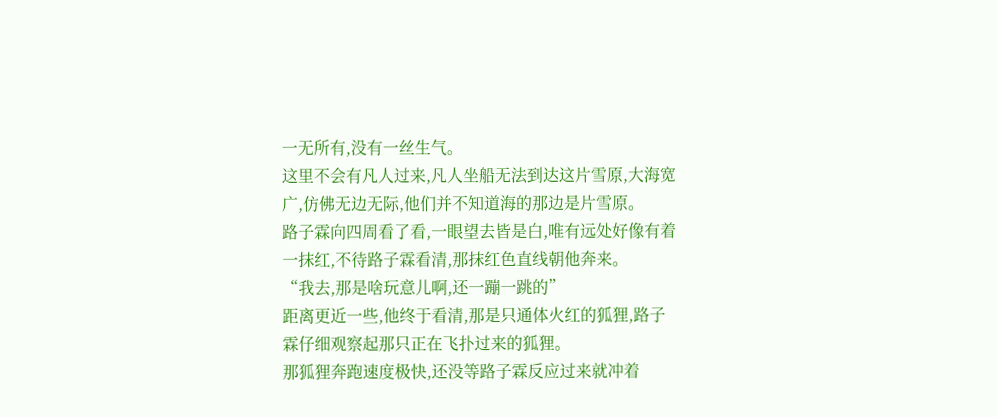一无所有,没有一丝生气。
这里不会有凡人过来,凡人坐船无法到达这片雪原,大海宽广,仿佛无边无际,他们并不知道海的那边是片雪原。
路子霖向四周看了看,一眼望去皆是白,唯有远处好像有着一抹红,不待路子霖看清,那抹红色直线朝他奔来。
“我去,那是啥玩意儿啊,还一蹦一跳的”
距离更近一些,他终于看清,那是只通体火红的狐狸,路子霖仔细观察起那只正在飞扑过来的狐狸。
那狐狸奔跑速度极快,还没等路子霖反应过来就冲着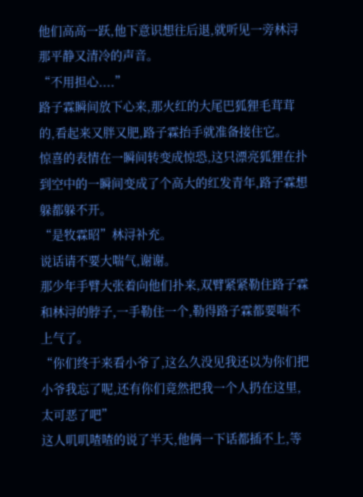他们高高一跃,他下意识想往后退,就听见一旁林浔那平静又清冷的声音。
“不用担心....”
路子霖瞬间放下心来,那火红的大尾巴狐狸毛茸茸的,看起来又胖又肥,路子霖抬手就准备接住它。
惊喜的表情在一瞬间转变成惊恐,这只漂亮狐狸在扑到空中的一瞬间变成了个高大的红发青年,路子霖想躲都躲不开。
“是牧霖昭”林浔补充。
说话请不要大喘气,谢谢。
那少年手臂大张着向他们扑来,双臂紧紧勒住路子霖和林浔的脖子,一手勒住一个,勒得路子霖都要喘不上气了。
“你们终于来看小爷了,这么久没见我还以为你们把小爷我忘了呢,还有你们竟然把我一个人扔在这里,太可恶了吧”
这人叽叽喳喳的说了半天,他俩一下话都插不上,等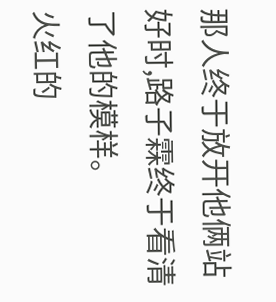那人终于放开他俩站好时,路子霖终于看清了他的模样。
火红的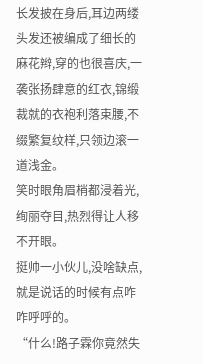长发披在身后,耳边两缕头发还被编成了细长的麻花辫,穿的也很喜庆,一袭张扬肆意的红衣,锦缎裁就的衣袍利落束腰,不缀繁复纹样,只领边滚一道浅金。
笑时眼角眉梢都浸着光,绚丽夺目,热烈得让人移不开眼。
挺帅一小伙儿,没啥缺点,就是说话的时候有点咋咋呼呼的。
“什么!路子霖你竟然失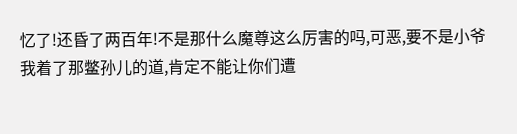忆了!还昏了两百年!不是那什么魔尊这么厉害的吗,可恶,要不是小爷我着了那鳖孙儿的道,肯定不能让你们遭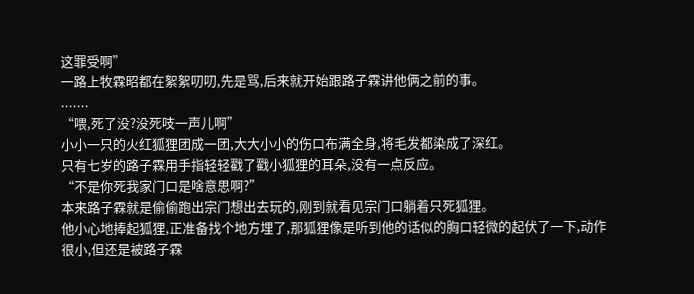这罪受啊”
一路上牧霖昭都在絮絮叨叨,先是骂,后来就开始跟路子霖讲他俩之前的事。
.......
“喂,死了没?没死吱一声儿啊”
小小一只的火红狐狸团成一团,大大小小的伤口布满全身,将毛发都染成了深红。
只有七岁的路子霖用手指轻轻戳了戳小狐狸的耳朵,没有一点反应。
“不是你死我家门口是啥意思啊?”
本来路子霖就是偷偷跑出宗门想出去玩的,刚到就看见宗门口躺着只死狐狸。
他小心地捧起狐狸,正准备找个地方埋了,那狐狸像是听到他的话似的胸口轻微的起伏了一下,动作很小,但还是被路子霖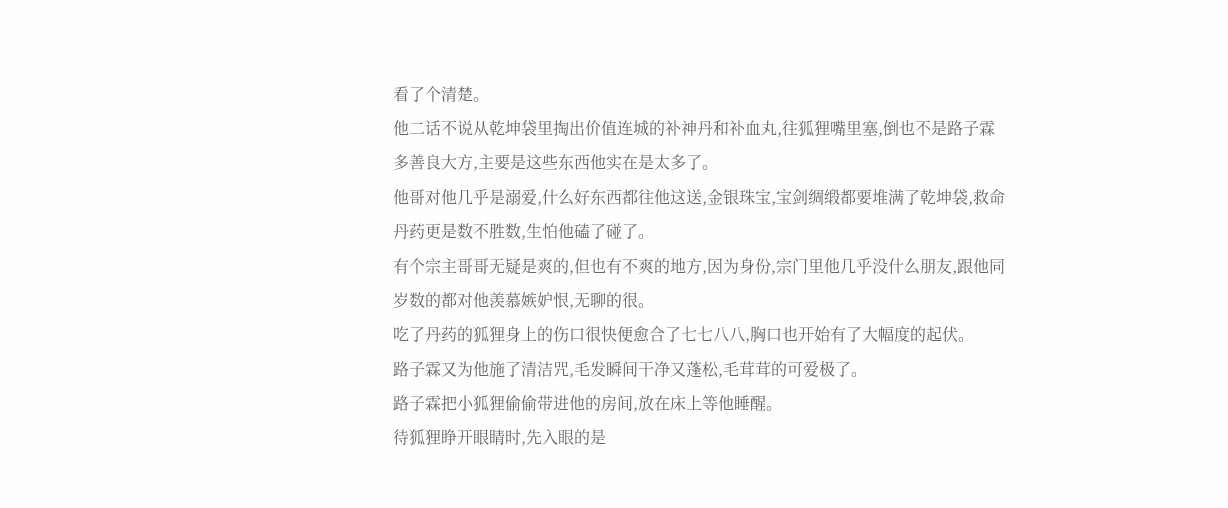看了个清楚。
他二话不说从乾坤袋里掏出价值连城的补神丹和补血丸,往狐狸嘴里塞,倒也不是路子霖多善良大方,主要是这些东西他实在是太多了。
他哥对他几乎是溺爱,什么好东西都往他这送,金银珠宝,宝剑绸缎都要堆满了乾坤袋,救命丹药更是数不胜数,生怕他磕了碰了。
有个宗主哥哥无疑是爽的,但也有不爽的地方,因为身份,宗门里他几乎没什么朋友,跟他同岁数的都对他羡慕嫉妒恨,无聊的很。
吃了丹药的狐狸身上的伤口很快便愈合了七七八八,胸口也开始有了大幅度的起伏。
路子霖又为他施了清洁咒,毛发瞬间干净又蓬松,毛茸茸的可爱极了。
路子霖把小狐狸偷偷带进他的房间,放在床上等他睡醒。
待狐狸睁开眼睛时,先入眼的是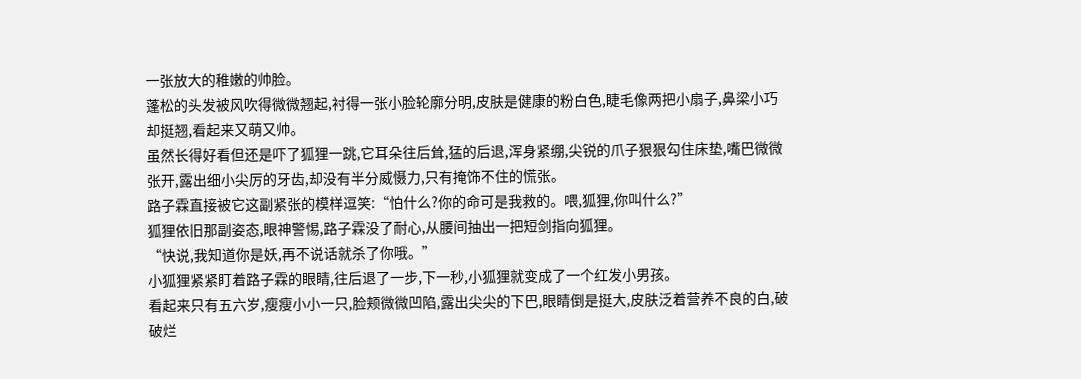一张放大的稚嫩的帅脸。
蓬松的头发被风吹得微微翘起,衬得一张小脸轮廓分明,皮肤是健康的粉白色,睫毛像两把小扇子,鼻梁小巧却挺翘,看起来又萌又帅。
虽然长得好看但还是吓了狐狸一跳,它耳朵往后耸,猛的后退,浑身紧绷,尖锐的爪子狠狠勾住床垫,嘴巴微微张开,露出细小尖厉的牙齿,却没有半分威慑力,只有掩饰不住的慌张。
路子霖直接被它这副紧张的模样逗笑:“怕什么?你的命可是我救的。喂,狐狸,你叫什么?”
狐狸依旧那副姿态,眼神警惕,路子霖没了耐心,从腰间抽出一把短剑指向狐狸。
“快说,我知道你是妖,再不说话就杀了你哦。”
小狐狸紧紧盯着路子霖的眼睛,往后退了一步,下一秒,小狐狸就变成了一个红发小男孩。
看起来只有五六岁,瘦瘦小小一只,脸颊微微凹陷,露出尖尖的下巴,眼睛倒是挺大,皮肤泛着营养不良的白,破破烂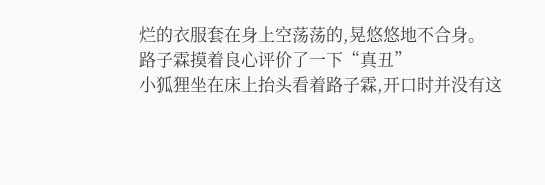烂的衣服套在身上空荡荡的,晃悠悠地不合身。
路子霖摸着良心评价了一下“真丑”
小狐狸坐在床上抬头看着路子霖,开口时并没有这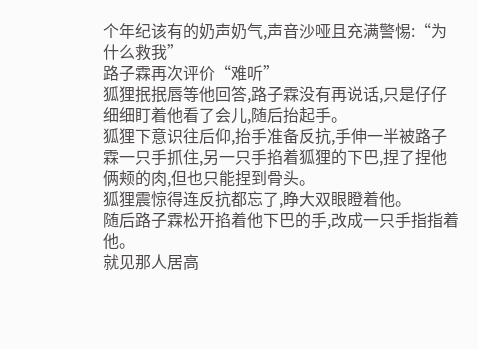个年纪该有的奶声奶气,声音沙哑且充满警惕:“为什么救我”
路子霖再次评价“难听”
狐狸抿抿唇等他回答,路子霖没有再说话,只是仔仔细细盯着他看了会儿,随后抬起手。
狐狸下意识往后仰,抬手准备反抗,手伸一半被路子霖一只手抓住,另一只手掐着狐狸的下巴,捏了捏他俩颊的肉,但也只能捏到骨头。
狐狸震惊得连反抗都忘了,睁大双眼瞪着他。
随后路子霖松开掐着他下巴的手,改成一只手指指着他。
就见那人居高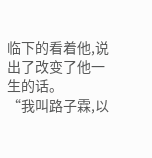临下的看着他,说出了改变了他一生的话。
“我叫路子霖,以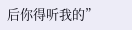后你得听我的”